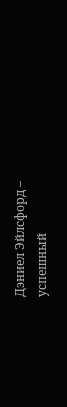Дэниел Эйлсфорд – успешный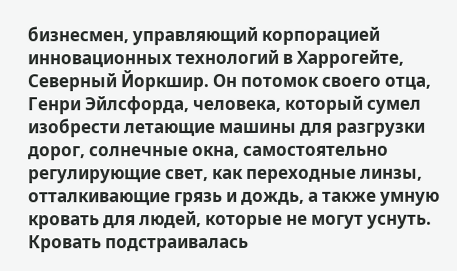бизнесмен, управляющий корпорацией инновационных технологий в Харрогейте, Северный Йоркшир. Он потомок своего отца, Генри Эйлсфорда, человека, который сумел изобрести летающие машины для разгрузки дорог, солнечные окна, самостоятельно регулирующие свет, как переходные линзы, отталкивающие грязь и дождь, а также умную кровать для людей, которые не могут уснуть. Кровать подстраивалась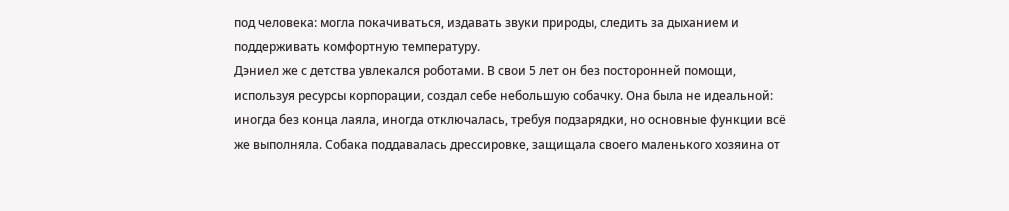под человека: могла покачиваться, издавать звуки природы, следить за дыханием и поддерживать комфортную температуру.
Дэниел же с детства увлекался роботами. В свои 5 лет он без посторонней помощи, используя ресурсы корпорации, создал себе небольшую собачку. Она была не идеальной: иногда без конца лаяла, иногда отключалась, требуя подзарядки, но основные функции всё же выполняла. Собака поддавалась дрессировке, защищала своего маленького хозяина от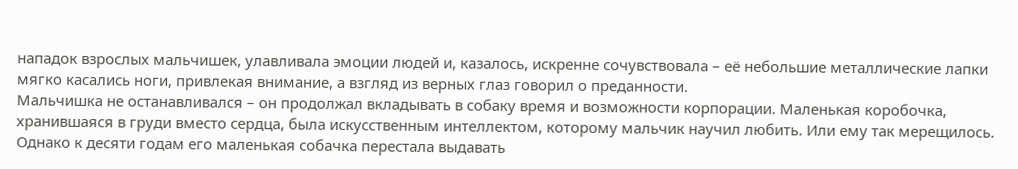нападок взрослых мальчишек, улавливала эмоции людей и, казалось, искренне сочувствовала – её небольшие металлические лапки мягко касались ноги, привлекая внимание, а взгляд из верных глаз говорил о преданности.
Мальчишка не останавливался – он продолжал вкладывать в собаку время и возможности корпорации. Маленькая коробочка, хранившаяся в груди вместо сердца, была искусственным интеллектом, которому мальчик научил любить. Или ему так мерещилось. Однако к десяти годам его маленькая собачка перестала выдавать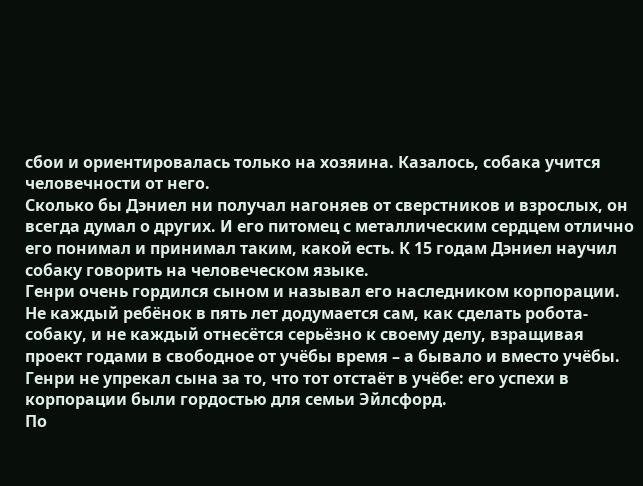сбои и ориентировалась только на хозяина. Казалось, собака учится человечности от него.
Сколько бы Дэниел ни получал нагоняев от сверстников и взрослых, он всегда думал о других. И его питомец с металлическим сердцем отлично его понимал и принимал таким, какой есть. К 15 годам Дэниел научил собаку говорить на человеческом языке.
Генри очень гордился сыном и называл его наследником корпорации. Не каждый ребёнок в пять лет додумается сам, как сделать робота-собаку, и не каждый отнесётся серьёзно к своему делу, взращивая проект годами в свободное от учёбы время – а бывало и вместо учёбы. Генри не упрекал сына за то, что тот отстаёт в учёбе: его успехи в корпорации были гордостью для семьи Эйлсфорд.
По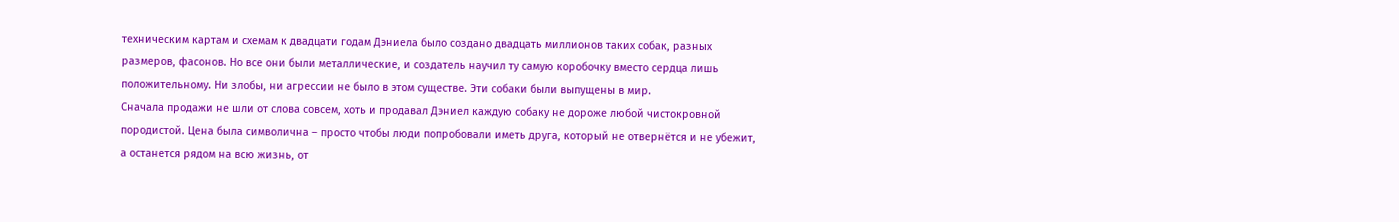техническим картам и схемам к двадцати годам Дэниела было создано двадцать миллионов таких собак, разных размеров, фасонов. Но все они были металлические, и создатель научил ту самую коробочку вместо сердца лишь положительному. Ни злобы, ни агрессии не было в этом существе. Эти собаки были выпущены в мир.
Сначала продажи не шли от слова совсем, хоть и продавал Дэниел каждую собаку не дороже любой чистокровной породистой. Цена была символична – просто чтобы люди попробовали иметь друга, который не отвернётся и не убежит, а останется рядом на всю жизнь, от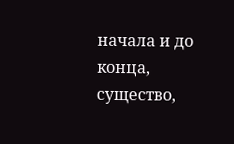начала и до конца, существо,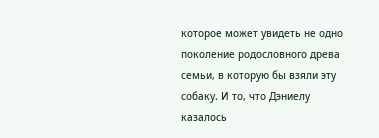которое может увидеть не одно поколение родословного древа семьи, в которую бы взяли эту собаку. И то, что Дэниелу казалось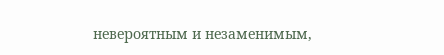невероятным и незаменимым,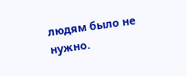людям было не нужно.